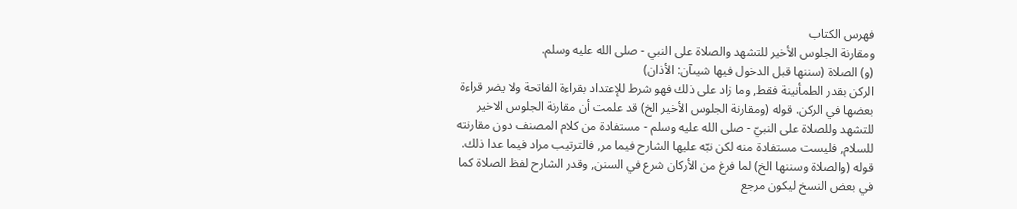فهرس الكتاب
ومقارنة الجلوس الأخير للتشهد والصلاة على النبي - صلى الله عليه وسلم.
(و) الصلاة (سننها قبل الدخول فيها شيىآن: الأذان)
الركن بقدر الطمأنينة فقط, وما زاد على ذلك فهو شرط للإعتداد بقراءة الفاتحة ولا يضر قراءة بعضها في الركن. قوله (ومقارنة الجلوس الأخير الخ) قد علمت أن مقارنة الجلوس الاخير للتشهد وللصلاة على النبيّ - صلى الله عليه وسلم - مستفادة من كلام المصنف دون مقارنته للسلام, فليست مستفادة منه لكن نبّه عليها الشارح فيما مر, فالترتيب مراد فيما عدا ذلك.
قوله (والصلاة وسننها الخ) لما فرغ من الأركان شرع في السنن, وقدر الشارح لفظ الصلاة كما في بعض النسخ ليكون مرجع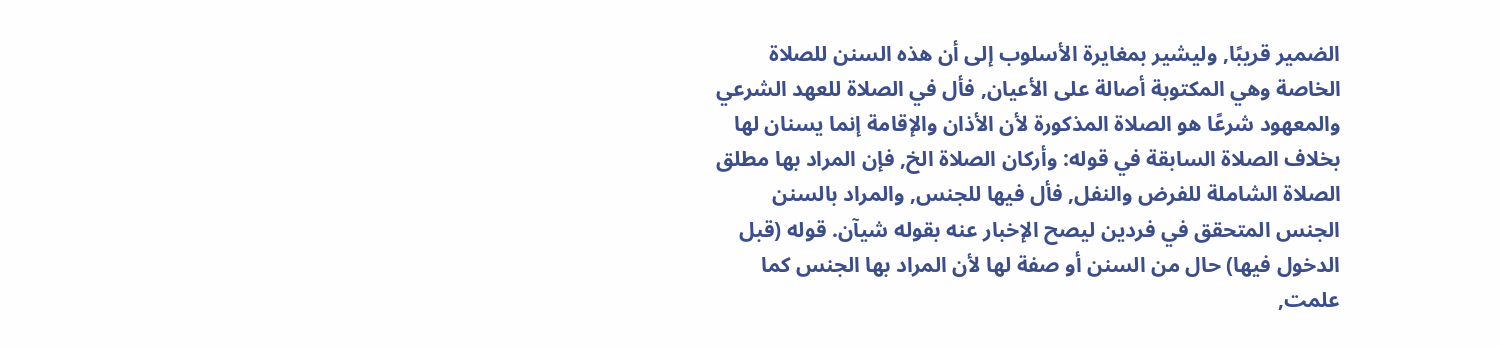الضمير قريبًا, وليشير بمغايرة الأسلوب إلى أن هذه السنن للصلاة الخاصة وهي المكتوبة أصالة على الأعيان, فأل في الصلاة للعهد الشرعي والمعهود شرعًا هو الصلاة المذكورة لأن الأذان والإقامة إنما يسنان لها بخلاف الصلاة السابقة في قوله: وأركان الصلاة الخ, فإن المراد بها مطلق الصلاة الشاملة للفرض والنفل, فأل فيها للجنس, والمراد بالسنن الجنس المتحقق في فردين ليصح الإخبار عنه بقوله شيآن. قوله (قبل الدخول فيها) حال من السنن أو صفة لها لأن المراد بها الجنس كما علمت,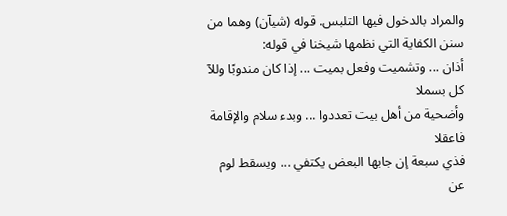والمراد بالدخول فيها التلبس. قوله (شيآن) وهما من سنن الكفاية التي نظمها شيخنا في قوله:
أذان ... وتشميت وفعل بميت ... إذا كان مندوبًا وللآ كل بسملا
وأضحية من أهل بيت تعددوا ... وبدء سلام والإقامة فاعقلا
فذي سبعة إن جابها البعض يكتفي ... ويسقط لوم عن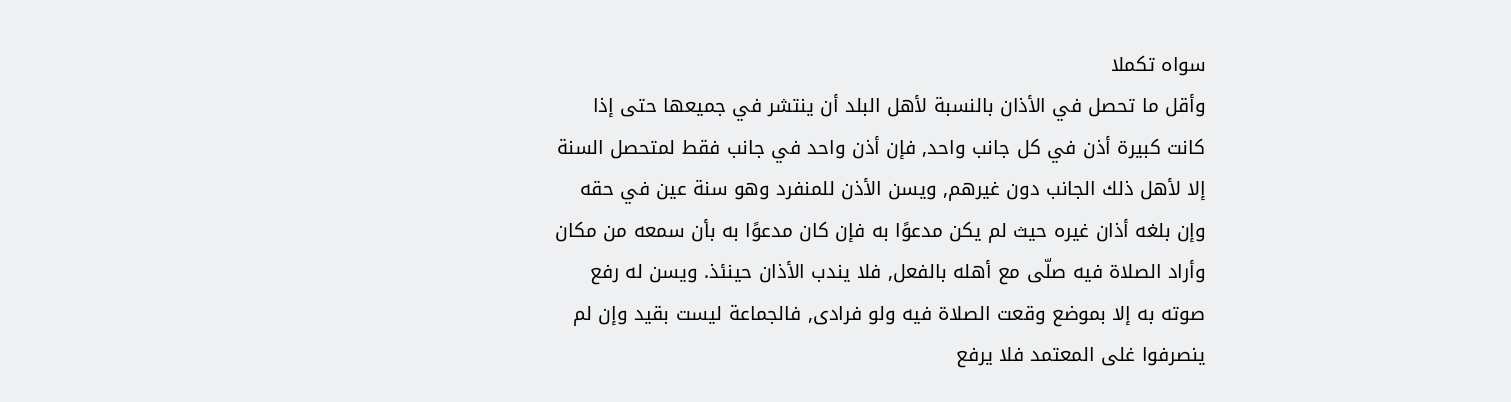سواه تكملا
وأقل ما تحصل في الأذان بالنسبة لأهل البلد أن ينتشر في جميعها حتى إذا كانت كبيرة أذن في كل جانب واحد, فإن أذن واحد في جانب فقط لمتحصل السنة إلا لأهل ذلك الجانب دون غيرهم, ويسن الأذن للمنفرد وهو سنة عين في حقه وإن بلغه أذان غيره حيث لم يكن مدعوًا به فإن كان مدعوًا به بأن سمعه من مكان وأراد الصلاة فيه صلّى مع أهله بالفعل, فلا يندب الأذان حينئذ. ويسن له رفع صوته به إلا بموضع وقعت الصلاة فيه ولو فرادى, فالجماعة ليست بقيد وإن لم ينصرفوا غلى المعتمد فلا يرفع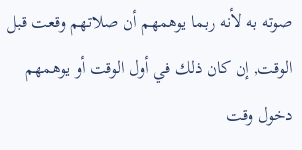صوته به لأنه ربما يوهمهم أن صلاتهم وقعت قبل الوقت, إن كان ذلك في أول الوقت أو يوهمهم دخول وقت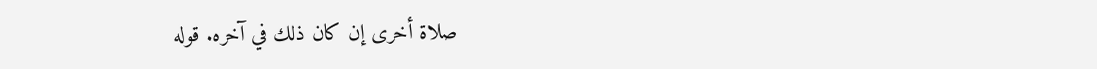صلاة أخرى إن كان ذلك في آخره. قوله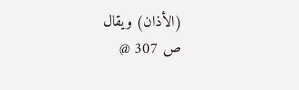(الأذان) ويقال
ص 307 @